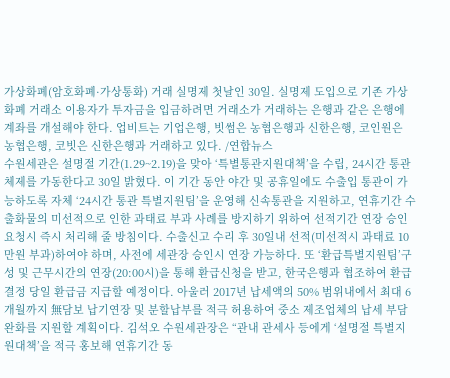가상화폐(암호화폐·가상통화) 거래 실명제 첫날인 30일. 실명제 도입으로 기존 가상화폐 거래소 이용자가 투자금을 입금하려면 거래소가 거래하는 은행과 같은 은행에 계좌를 개설해야 한다. 업비트는 기업은행, 빗썸은 농협은행과 신한은행, 코인원은 농협은행, 코빗은 신한은행과 거래하고 있다. /연합뉴스
수원세관은 설명절 기간(1.29~2.19)을 맞아 ‘특별통관지원대책’을 수립, 24시간 통관체제를 가동한다고 30일 밝혔다. 이 기간 동안 야간 및 공휴일에도 수출입 통관이 가능하도록 자체 ‘24시간 통관 특별지원팀’을 운영해 신속통관을 지원하고, 연휴기간 수출화물의 미선적으로 인한 과태료 부과 사례를 방지하기 위하여 선적기간 연장 승인요청시 즉시 처리해 줄 방침이다. 수출신고 수리 후 30일내 선적(미선적시 과태료 10만원 부과)하여야 하며, 사전에 세관장 승인시 연장 가능하다. 또 ‘환급특별지원팀’구성 및 근무시간의 연장(20:00시)을 통해 환급신청을 받고, 한국은행과 협조하여 환급결정 당일 환급금 지급할 예정이다. 아울러 2017년 납세액의 50% 범위내에서 최대 6개월까지 無담보 납기연장 및 분할납부를 적극 허용하여 중소 제조업체의 납세 부담 완화를 지원할 계획이다. 김석오 수원세관장은 “관내 관세사 등에게 ‘설명절 특별지원대책’을 적극 홍보해 연휴기간 동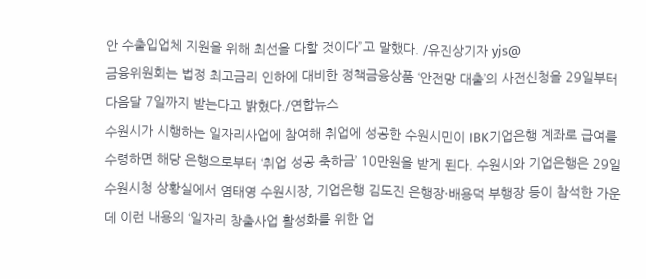안 수출입업체 지원을 위해 최선을 다할 것이다”고 말했다. /유진상기자 yjs@
금융위원회는 법정 최고금리 인하에 대비한 정책금융상품 ‘안전망 대출’의 사전신청을 29일부터 다음달 7일까지 받는다고 밝혔다./연합뉴스
수원시가 시행하는 일자리사업에 참여해 취업에 성공한 수원시민이 IBK기업은행 계좌로 급여를 수령하면 해당 은행으로부터 ‘취업 성공 축하금’ 10만원을 받게 된다. 수원시와 기업은행은 29일 수원시청 상황실에서 염태영 수원시장, 기업은행 김도진 은행장·배용덕 부행장 등이 참석한 가운데 이런 내용의 ‘일자리 창출사업 활성화를 위한 업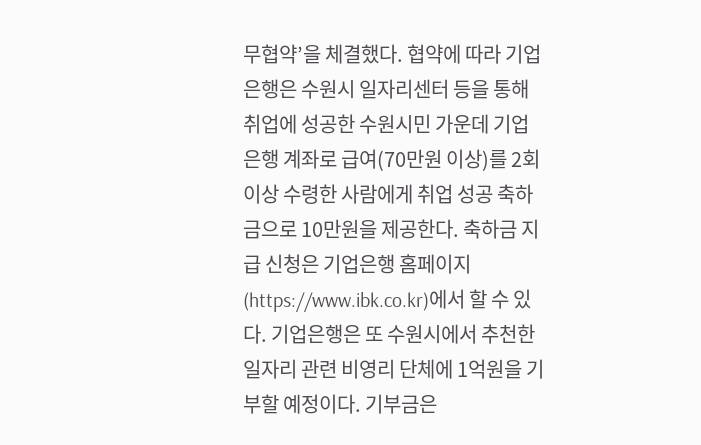무협약’을 체결했다. 협약에 따라 기업은행은 수원시 일자리센터 등을 통해 취업에 성공한 수원시민 가운데 기업은행 계좌로 급여(70만원 이상)를 2회 이상 수령한 사람에게 취업 성공 축하금으로 10만원을 제공한다. 축하금 지급 신청은 기업은행 홈페이지(https://www.ibk.co.kr)에서 할 수 있다. 기업은행은 또 수원시에서 추천한 일자리 관련 비영리 단체에 1억원을 기부할 예정이다. 기부금은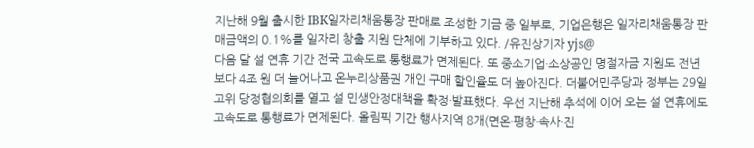지난해 9월 출시한 IBK일자리채움통장 판매로 조성한 기금 중 일부로, 기업은행은 일자리채움통장 판매금액의 0.1%를 일자리 창출 지원 단체에 기부하고 있다. /유진상기자 yjs@
다음 달 설 연휴 기간 전국 고속도로 통행료가 면제된다. 또 중소기업·소상공인 명절자금 지원도 전년보다 4조 원 더 늘어나고 온누리상품권 개인 구매 할인율도 더 높아진다. 더불어민주당과 정부는 29일 고위 당정협의회를 열고 설 민생안정대책을 확정·발표했다. 우선 지난해 추석에 이어 오는 설 연휴에도 고속도로 통행료가 면제된다. 올림픽 기간 행사지역 8개(면온·평창·속사·진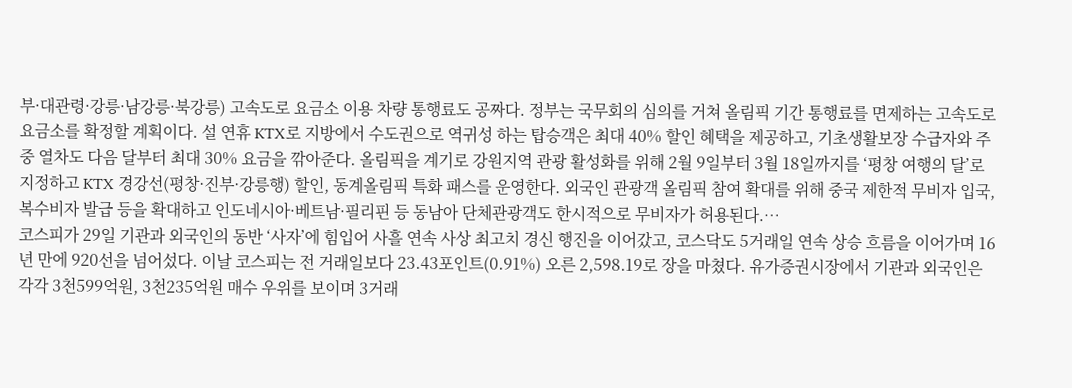부·대관령·강릉·남강릉·북강릉) 고속도로 요금소 이용 차량 통행료도 공짜다. 정부는 국무회의 심의를 거쳐 올림픽 기간 통행료를 면제하는 고속도로 요금소를 확정할 계획이다. 설 연휴 KTX로 지방에서 수도권으로 역귀성 하는 탑승객은 최대 40% 할인 혜택을 제공하고, 기초생활보장 수급자와 주중 열차도 다음 달부터 최대 30% 요금을 깎아준다. 올림픽을 계기로 강원지역 관광 활성화를 위해 2월 9일부터 3월 18일까지를 ‘평창 여행의 달’로 지정하고 KTX 경강선(평창·진부·강릉행) 할인, 동계올림픽 특화 패스를 운영한다. 외국인 관광객 올림픽 참여 확대를 위해 중국 제한적 무비자 입국, 복수비자 발급 등을 확대하고 인도네시아·베트남·필리핀 등 동남아 단체관광객도 한시적으로 무비자가 허용된다.…
코스피가 29일 기관과 외국인의 동반 ‘사자’에 힘입어 사흘 연속 사상 최고치 경신 행진을 이어갔고, 코스닥도 5거래일 연속 상승 흐름을 이어가며 16년 만에 920선을 넘어섰다. 이날 코스피는 전 거래일보다 23.43포인트(0.91%) 오른 2,598.19로 장을 마쳤다. 유가증권시장에서 기관과 외국인은 각각 3천599억원, 3천235억원 매수 우위를 보이며 3거래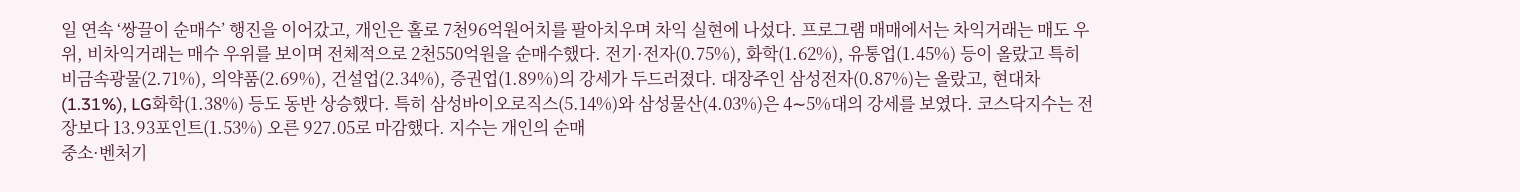일 연속 ‘쌍끌이 순매수’ 행진을 이어갔고, 개인은 홀로 7천96억원어치를 팔아치우며 차익 실현에 나섰다. 프로그램 매매에서는 차익거래는 매도 우위, 비차익거래는 매수 우위를 보이며 전체적으로 2천550억원을 순매수했다. 전기·전자(0.75%), 화학(1.62%), 유통업(1.45%) 등이 올랐고 특히 비금속광물(2.71%), 의약품(2.69%), 건설업(2.34%), 증권업(1.89%)의 강세가 두드러졌다. 대장주인 삼성전자(0.87%)는 올랐고, 현대차(1.31%), LG화학(1.38%) 등도 동반 상승했다. 특히 삼성바이오로직스(5.14%)와 삼성물산(4.03%)은 4∼5%대의 강세를 보였다. 코스닥지수는 전장보다 13.93포인트(1.53%) 오른 927.05로 마감했다. 지수는 개인의 순매
중소·벤처기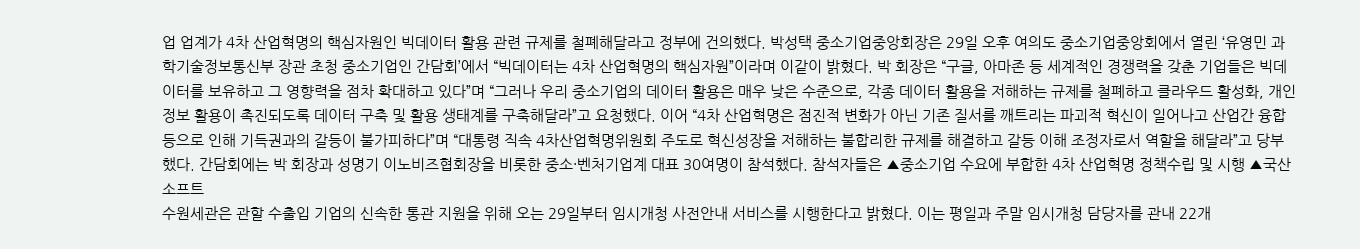업 업계가 4차 산업혁명의 핵심자원인 빅데이터 활용 관련 규제를 철폐해달라고 정부에 건의했다. 박성택 중소기업중앙회장은 29일 오후 여의도 중소기업중앙회에서 열린 ‘유영민 과학기술정보통신부 장관 초청 중소기업인 간담회’에서 “빅데이터는 4차 산업혁명의 핵심자원”이라며 이같이 밝혔다. 박 회장은 “구글, 아마존 등 세계적인 경쟁력을 갖춘 기업들은 빅데이터를 보유하고 그 영향력을 점차 확대하고 있다”며 “그러나 우리 중소기업의 데이터 활용은 매우 낮은 수준으로, 각종 데이터 활용을 저해하는 규제를 철폐하고 클라우드 활성화, 개인정보 활용이 촉진되도록 데이터 구축 및 활용 생태계를 구축해달라”고 요청했다. 이어 “4차 산업혁명은 점진적 변화가 아닌 기존 질서를 깨트리는 파괴적 혁신이 일어나고 산업간 융합 등으로 인해 기득권과의 갈등이 불가피하다”며 “대통령 직속 4차산업혁명위원회 주도로 혁신성장을 저해하는 불합리한 규제를 해결하고 갈등 이해 조정자로서 역할을 해달라”고 당부했다. 간담회에는 박 회장과 성명기 이노비즈협회장을 비롯한 중소·벤처기업계 대표 30여명이 참석했다. 참석자들은 ▲중소기업 수요에 부합한 4차 산업혁명 정책수립 및 시행 ▲국산 소프트
수원세관은 관할 수출입 기업의 신속한 통관 지원을 위해 오는 29일부터 임시개청 사전안내 서비스를 시행한다고 밝혔다. 이는 평일과 주말 임시개청 담당자를 관내 22개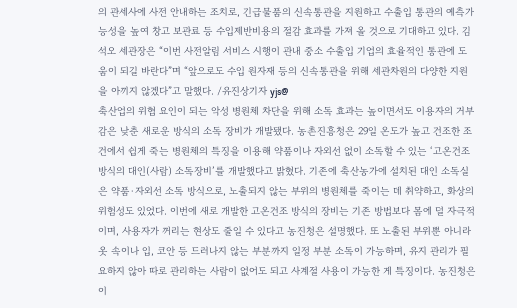의 관세사에 사전 안내하는 조치로, 긴급물품의 신속통관을 지원하고 수출입 통관의 예측가능성을 높여 창고 보관료 등 수입제반비용의 절감 효과를 가져 올 것으로 기대하고 있다. 김석오 세관장은 “이번 사전알림 서비스 시행이 관내 중소 수출입 기업의 효율적인 통관에 도움이 되길 바란다”며 “앞으로도 수입 원자재 등의 신속통관을 위해 세관차원의 다양한 지원을 아끼지 않겠다”고 말했다. /유진상기자 yjs@
축산업의 위협 요인이 되는 악성 병원체 차단을 위해 소독 효과는 높이면서도 이용자의 거부감은 낮춘 새로운 방식의 소독 장비가 개발됐다. 농촌진흥청은 29일 온도가 높고 건조한 조건에서 쉽게 죽는 병원체의 특징을 이용해 약품이나 자외선 없이 소독할 수 있는 ‘고온건조 방식의 대인(사람) 소독장비’를 개발했다고 밝혔다. 기존에 축산농가에 설치된 대인 소독실은 약품·자외선 소독 방식으로, 노출되지 않는 부위의 병원체를 죽이는 데 취약하고, 화상의 위험성도 있었다. 이번에 새로 개발한 고온건조 방식의 장비는 기존 방법보다 몸에 덜 자극적이며, 사용자가 꺼리는 현상도 줄일 수 있다고 농진청은 설명했다. 또 노출된 부위뿐 아니라 옷 속이나 입, 코안 등 드러나지 않는 부분까지 일정 부분 소독이 가능하며, 유지 관리가 필요하지 않아 따로 관리하는 사람이 없어도 되고 사계절 사용이 가능한 게 특징이다. 농진청은 이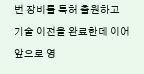번 장비를 특허 출원하고 기술 이전을 완료한데 이어 앞으로 영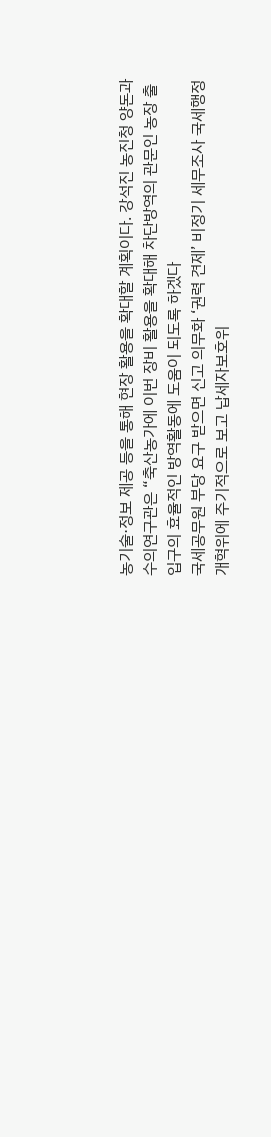농기술·정보 제공 등을 통해 현장 활용을 확대할 계획이다. 강석진 농진청 양돈과 수의연구관은 “축산농가에 이번 장비 활용을 확대해 차단방역의 관문인 농장 출입구의 효율적인 방역활동에 도움이 되도록 하겠다
국세공무원 부당 요구 받으면 신고 의무화 ‘권력 견제’ 비정기 세무조사 국세행정개혁위에 주기적으로 보고 납세자보호위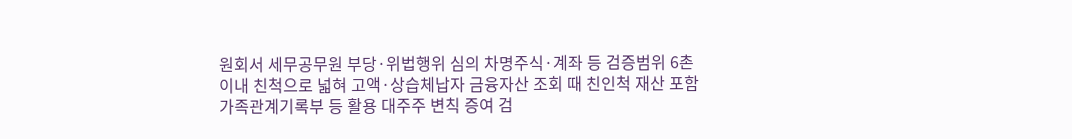원회서 세무공무원 부당·위법행위 심의 차명주식·계좌 등 검증범위 6촌 이내 친척으로 넓혀 고액·상습체납자 금융자산 조회 때 친인척 재산 포함 가족관계기록부 등 활용 대주주 변칙 증여 검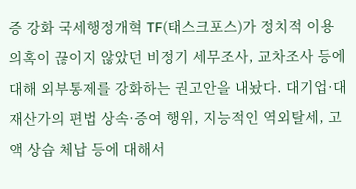증 강화 국세행정개혁 TF(태스크포스)가 정치적 이용 의혹이 끊이지 않았던 비정기 세무조사, 교차조사 등에 대해 외부통제를 강화하는 권고안을 내놨다. 대기업·대재산가의 편법 상속·증여 행위, 지능적인 역외탈세, 고액 상습 체납 등에 대해서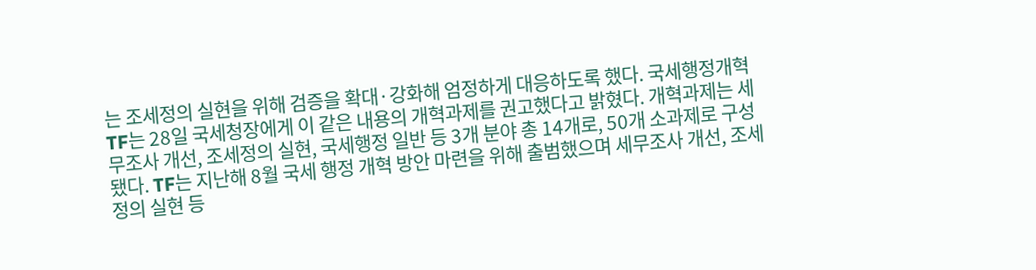는 조세정의 실현을 위해 검증을 확대·강화해 엄정하게 대응하도록 했다. 국세행정개혁 TF는 28일 국세청장에게 이 같은 내용의 개혁과제를 권고했다고 밝혔다. 개혁과제는 세무조사 개선, 조세정의 실현, 국세행정 일반 등 3개 분야 총 14개로, 50개 소과제로 구성됐다. TF는 지난해 8월 국세 행정 개혁 방안 마련을 위해 출범했으며 세무조사 개선, 조세정의 실현 등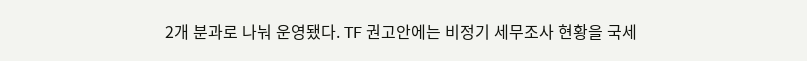2개 분과로 나눠 운영됐다. TF 권고안에는 비정기 세무조사 현황을 국세